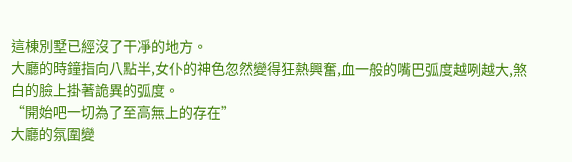這棟別墅已經沒了干凈的地方。
大廳的時鐘指向八點半,女仆的神色忽然變得狂熱興奮,血一般的嘴巴弧度越咧越大,煞白的臉上掛著詭異的弧度。
“開始吧一切為了至高無上的存在”
大廳的氛圍變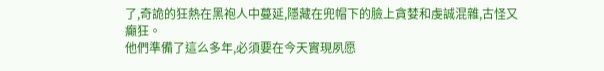了,奇詭的狂熱在黑袍人中蔓延,隱藏在兜帽下的臉上貪婪和虔誠混雜,古怪又癲狂。
他們準備了這么多年,必須要在今天實現夙愿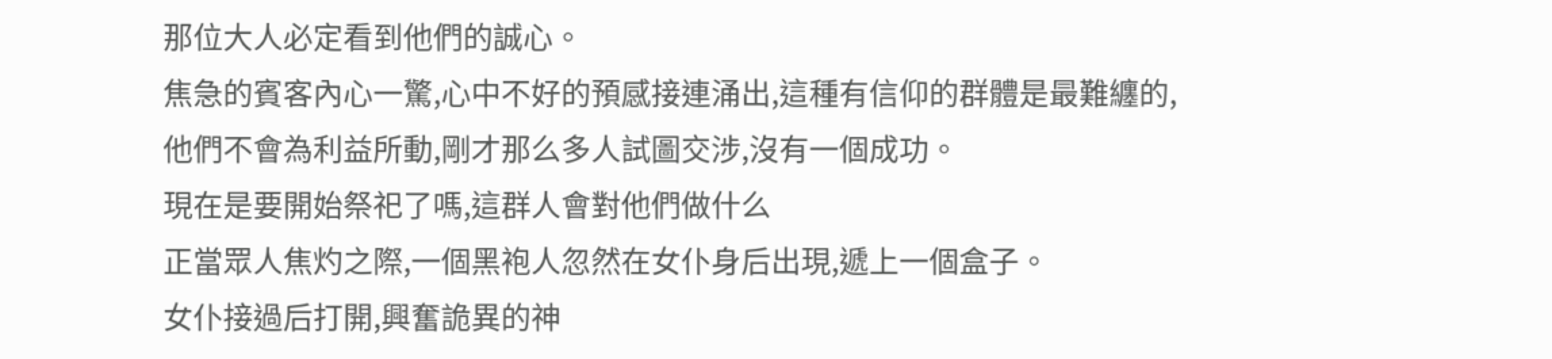那位大人必定看到他們的誠心。
焦急的賓客內心一驚,心中不好的預感接連涌出,這種有信仰的群體是最難纏的,他們不會為利益所動,剛才那么多人試圖交涉,沒有一個成功。
現在是要開始祭祀了嗎,這群人會對他們做什么
正當眾人焦灼之際,一個黑袍人忽然在女仆身后出現,遞上一個盒子。
女仆接過后打開,興奮詭異的神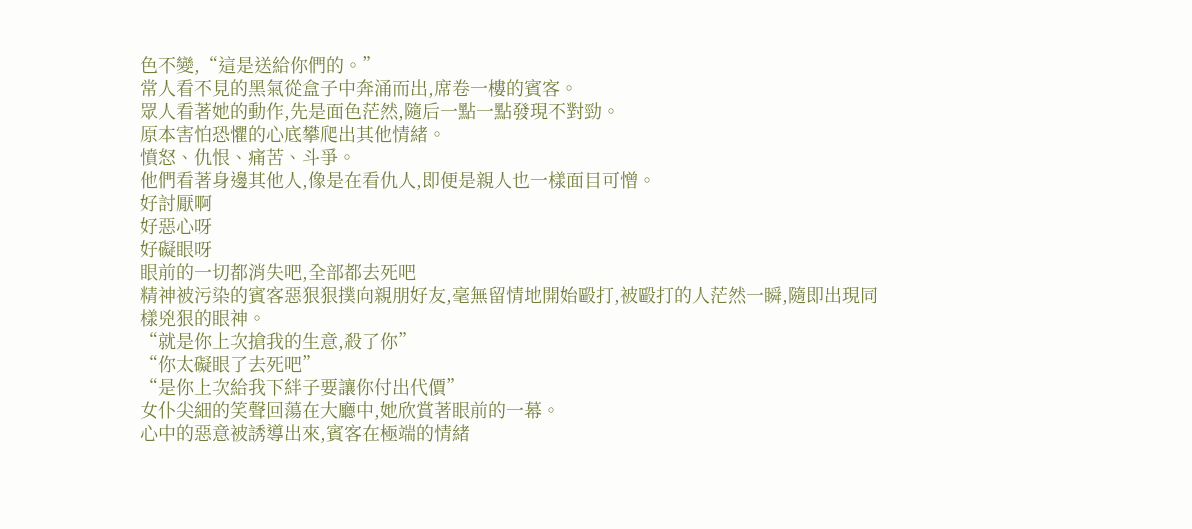色不變,“這是送給你們的。”
常人看不見的黑氣從盒子中奔涌而出,席卷一樓的賓客。
眾人看著她的動作,先是面色茫然,隨后一點一點發現不對勁。
原本害怕恐懼的心底攀爬出其他情緒。
憤怒、仇恨、痛苦、斗爭。
他們看著身邊其他人,像是在看仇人,即便是親人也一樣面目可憎。
好討厭啊
好惡心呀
好礙眼呀
眼前的一切都消失吧,全部都去死吧
精神被污染的賓客惡狠狠撲向親朋好友,毫無留情地開始毆打,被毆打的人茫然一瞬,隨即出現同樣兇狠的眼神。
“就是你上次搶我的生意,殺了你”
“你太礙眼了去死吧”
“是你上次給我下絆子要讓你付出代價”
女仆尖細的笑聲回蕩在大廳中,她欣賞著眼前的一幕。
心中的惡意被誘導出來,賓客在極端的情緒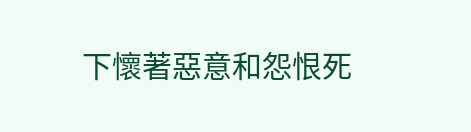下懷著惡意和怨恨死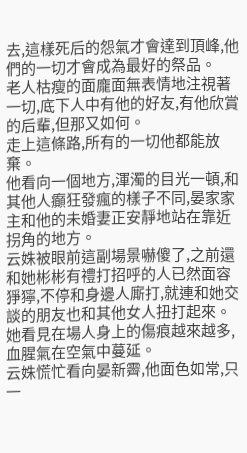去,這樣死后的怨氣才會達到頂峰,他們的一切才會成為最好的祭品。
老人枯瘦的面龐面無表情地注視著一切,底下人中有他的好友,有他欣賞的后輩,但那又如何。
走上這條路,所有的一切他都能放棄。
他看向一個地方,渾濁的目光一頓,和其他人癲狂發瘋的樣子不同,晏家家主和他的未婚妻正安靜地站在靠近拐角的地方。
云姝被眼前這副場景嚇傻了,之前還和她彬彬有禮打招呼的人已然面容猙獰,不停和身邊人廝打,就連和她交談的朋友也和其他女人扭打起來。
她看見在場人身上的傷痕越來越多,血腥氣在空氣中蔓延。
云姝慌忙看向晏新霽,他面色如常,只一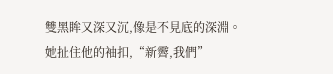雙黑眸又深又沉,像是不見底的深淵。
她扯住他的袖扣,“新霽,我們”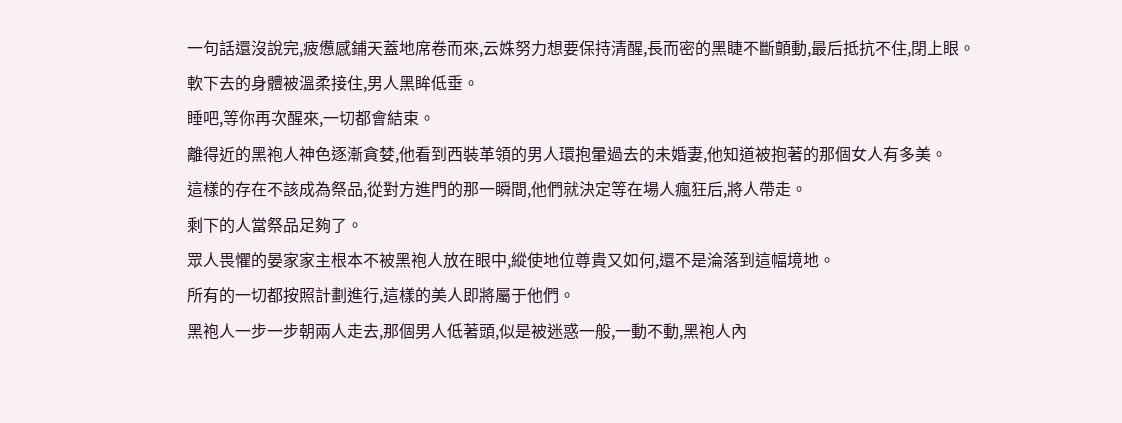一句話還沒說完,疲憊感鋪天蓋地席卷而來,云姝努力想要保持清醒,長而密的黑睫不斷顫動,最后抵抗不住,閉上眼。
軟下去的身體被溫柔接住,男人黑眸低垂。
睡吧,等你再次醒來,一切都會結束。
離得近的黑袍人神色逐漸貪婪,他看到西裝革領的男人環抱暈過去的未婚妻,他知道被抱著的那個女人有多美。
這樣的存在不該成為祭品,從對方進門的那一瞬間,他們就決定等在場人瘋狂后,將人帶走。
剩下的人當祭品足夠了。
眾人畏懼的晏家家主根本不被黑袍人放在眼中,縱使地位尊貴又如何,還不是淪落到這幅境地。
所有的一切都按照計劃進行,這樣的美人即將屬于他們。
黑袍人一步一步朝兩人走去,那個男人低著頭,似是被迷惑一般,一動不動,黑袍人內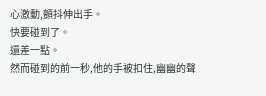心激動,顫抖伸出手。
快要碰到了。
還差一點。
然而碰到的前一秒,他的手被扣住,幽幽的聲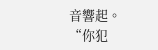音響起。
“你犯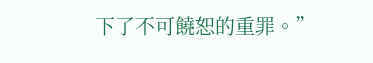下了不可饒恕的重罪。”